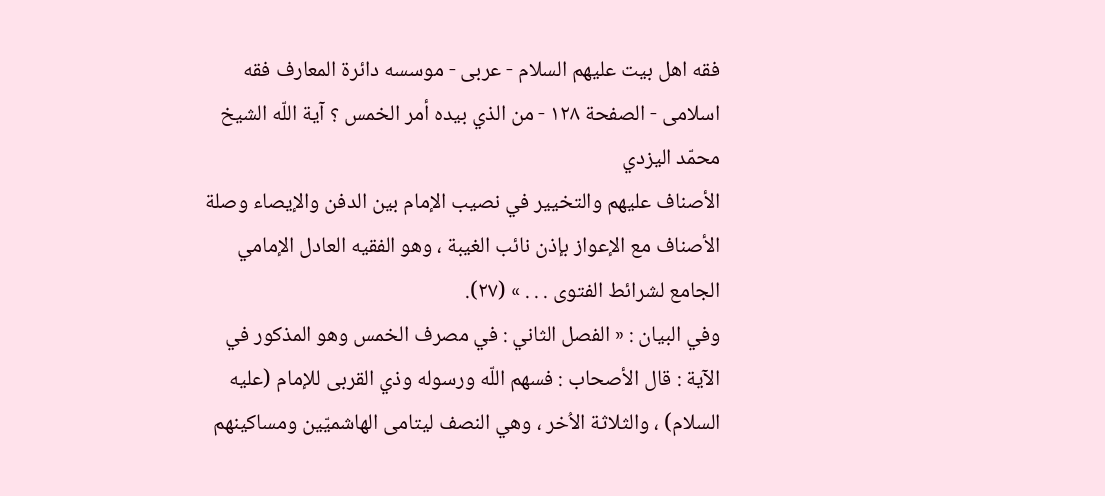فقه اهل بیت علیهم السلام - عربی - موسسه دائرة المعارف فقه اسلامی - الصفحة ١٢٨ - من الذي بيده أمر الخمس ؟ آية اللّه الشيخ محمّد اليزدي
الأصناف عليهم والتخيير في نصيب الإمام بين الدفن والإيصاء وصلة الأصناف مع الإعواز بإذن نائب الغيبة ، وهو الفقيه العادل الإمامي الجامع لشرائط الفتوى . . . » (٢٧).
وفي البيان : « الفصل الثاني : في مصرف الخمس وهو المذكور في الآية : قال الأصحاب : فسهم اللّه ورسوله وذي القربى للإمام (عليه السلام) ، والثلاثة الاُخر ، وهي النصف ليتامى الهاشميّين ومساكينهم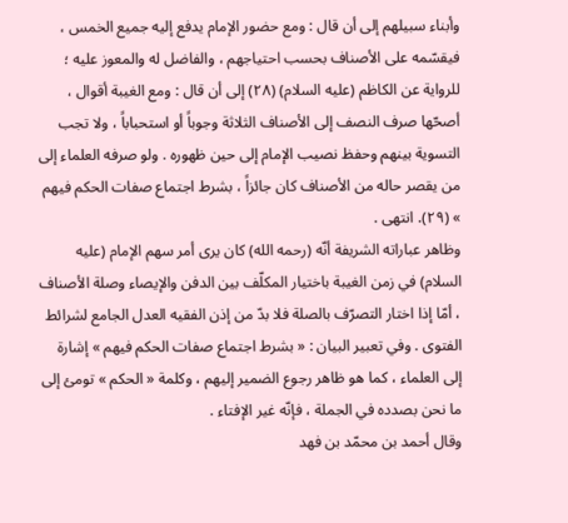وأبناء سبيلهم إلى أن قال : ومع حضور الإمام يدفع إليه جميع الخمس ، فيقسّمه على الأصناف بحسب احتياجهم ، والفاضل له والمعوز عليه ؛ للرواية عن الكاظم (عليه السلام) (٢٨) إلى أن قال : ومع الغيبة أقوال ، أصحّها صرف النصف إلى الأصناف الثلاثة وجوباً أو استحباباً ، ولا تجب التسوية بينهم وحفظ نصيب الإمام إلى حين ظهوره . ولو صرفه العلماء إلى من يقصر حاله من الأصناف كان جائزاً ، بشرط اجتماع صفات الحكم فيهم » (٢٩). انتهى .
وظاهر عباراته الشريفة أنّه (رحمه الله) كان يرى أمر سهم الإمام (عليه السلام) في زمن الغيبة باختيار المكلّف بين الدفن والإيصاء وصلة الأصناف ، أمّا إذا اختار التصرّف بالصلة فلا بدّ من إذن الفقيه العدل الجامع لشرائط الفتوى . وفي تعبير البيان : « بشرط اجتماع صفات الحكم فيهم » إشارة إلى العلماء ، كما هو ظاهر رجوع الضمير إليهم ، وكلمة « الحكم » تومئ إلى ما نحن بصدده في الجملة ، فإنّه غير الإفتاء .
وقال أحمد بن محمّد بن فهد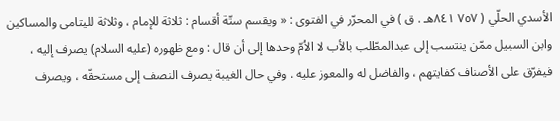الأسدي الحلّي ( ٧٥٧ ٨٤١هـ . ق ) في المحرّر في الفتوى : « ويقسم ستّة أقسام : ثلاثة للإمام ، وثلاثة لليتامى والمساكين وابن السبيل ممّن ينتسب إلى عبدالمطّلب بالأب لا الاُمّ وحدها إلى أن قال : ومع ظهوره (عليه السلام) يصرف إليه ، فيفرّق على الأصناف كفايتهم ، والفاضل له والمعوز عليه . وفي حال الغيبة يصرف النصف إلى مستحقّه ، ويصرف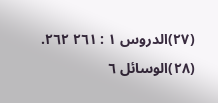(٢٧)الدروس ١ : ٢٦١ ٢٦٢.
(٢٨)الوسائل ٦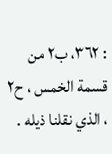: ٣٦٢، ب٢ من قسمة الخمس ، ح٢ ، الذي نقلنا ذيله .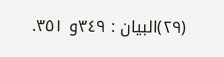(٢٩)البيان : ٣٤٩و ٣٥١.